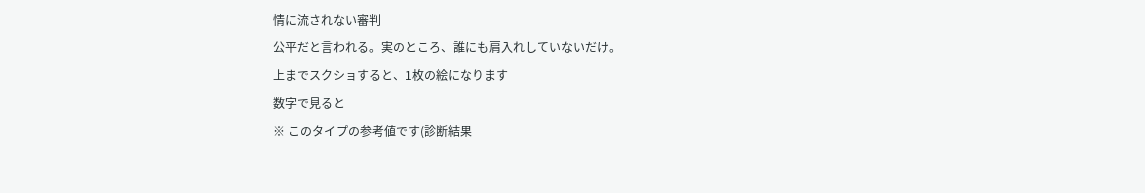情に流されない審判
公平だと言われる。実のところ、誰にも肩入れしていないだけ。
上までスクショすると、1枚の絵になります
数字で見ると
※ このタイプの参考値です(診断結果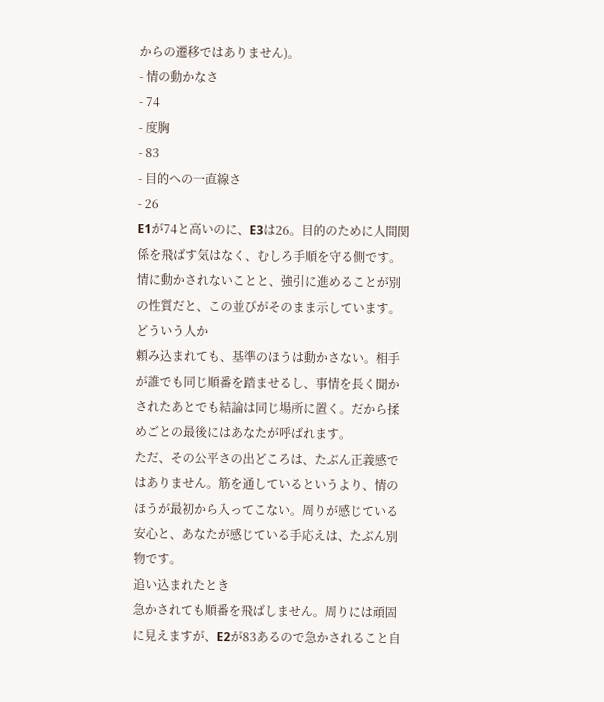からの遷移ではありません)。
- 情の動かなさ
- 74
- 度胸
- 83
- 目的への一直線さ
- 26
E1が74と高いのに、E3は26。目的のために人間関係を飛ばす気はなく、むしろ手順を守る側です。情に動かされないことと、強引に進めることが別の性質だと、この並びがそのまま示しています。
どういう人か
頼み込まれても、基準のほうは動かさない。相手が誰でも同じ順番を踏ませるし、事情を長く聞かされたあとでも結論は同じ場所に置く。だから揉めごとの最後にはあなたが呼ばれます。
ただ、その公平さの出どころは、たぶん正義感ではありません。筋を通しているというより、情のほうが最初から入ってこない。周りが感じている安心と、あなたが感じている手応えは、たぶん別物です。
追い込まれたとき
急かされても順番を飛ばしません。周りには頑固に見えますが、E2が83あるので急かされること自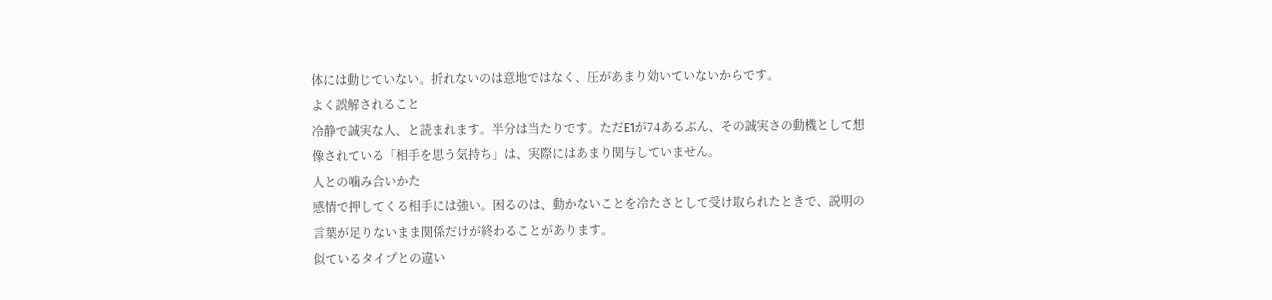体には動じていない。折れないのは意地ではなく、圧があまり効いていないからです。
よく誤解されること
冷静で誠実な人、と読まれます。半分は当たりです。ただE1が74あるぶん、その誠実さの動機として想像されている「相手を思う気持ち」は、実際にはあまり関与していません。
人との噛み合いかた
感情で押してくる相手には強い。困るのは、動かないことを冷たさとして受け取られたときで、説明の言葉が足りないまま関係だけが終わることがあります。
似ているタイプとの違い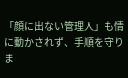「顔に出ない管理人」も情に動かされず、手順を守りま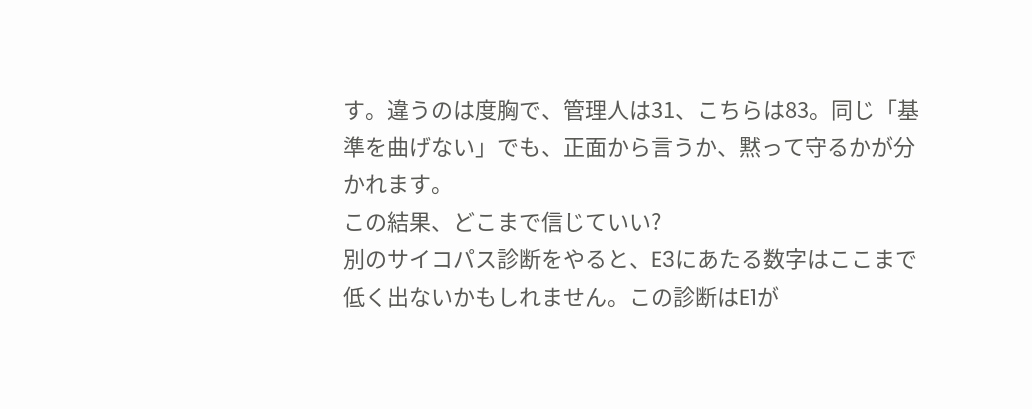す。違うのは度胸で、管理人は31、こちらは83。同じ「基準を曲げない」でも、正面から言うか、黙って守るかが分かれます。
この結果、どこまで信じていい?
別のサイコパス診断をやると、E3にあたる数字はここまで低く出ないかもしれません。この診断はE1が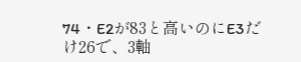74・E2が83と高いのにE3だけ26で、3軸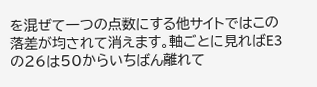を混ぜて一つの点数にする他サイトではこの落差が均されて消えます。軸ごとに見ればE3の26は50からいちばん離れて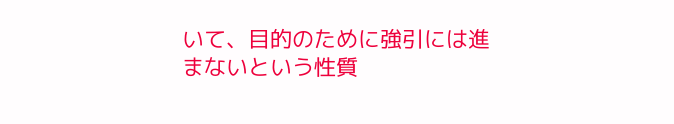いて、目的のために強引には進まないという性質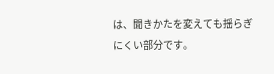は、聞きかたを変えても揺らぎにくい部分です。